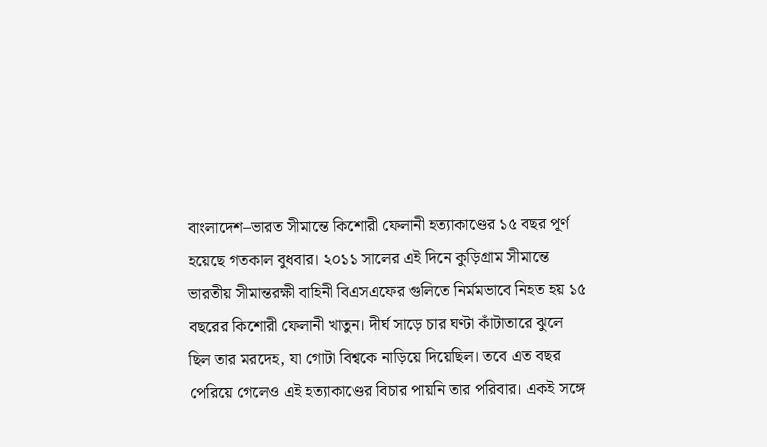বাংলাদেশ–ভারত সীমান্তে কিশোরী ফেলানী হত্যাকাণ্ডের ১৫ বছর পূর্ণ হয়েছে গতকাল বুধবার। ২০১১ সালের এই দিনে কুড়িগ্রাম সীমান্তে ভারতীয় সীমান্তরক্ষী বাহিনী বিএসএফের গুলিতে নির্মমভাবে নিহত হয় ১৫ বছরের কিশোরী ফেলানী খাতুন। দীর্ঘ সাড়ে চার ঘণ্টা কাঁটাতারে ঝুলে ছিল তার মরদেহ, যা গোটা বিশ্বকে নাড়িয়ে দিয়েছিল। তবে এত বছর পেরিয়ে গেলেও এই হত্যাকাণ্ডের বিচার পায়নি তার পরিবার। একই সঙ্গে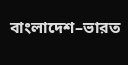বাংলাদেশ–ভারত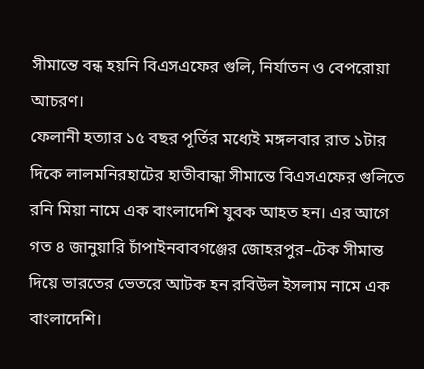সীমান্তে বন্ধ হয়নি বিএসএফের গুলি, নির্যাতন ও বেপরোয়া আচরণ।
ফেলানী হত্যার ১৫ বছর পূর্তির মধ্যেই মঙ্গলবার রাত ১টার দিকে লালমনিরহাটের হাতীবান্ধা সীমান্তে বিএসএফের গুলিতে রনি মিয়া নামে এক বাংলাদেশি যুবক আহত হন। এর আগে গত ৪ জানুয়ারি চাঁপাইনবাবগঞ্জের জোহরপুর–টেক সীমান্ত দিয়ে ভারতের ভেতরে আটক হন রবিউল ইসলাম নামে এক বাংলাদেশি।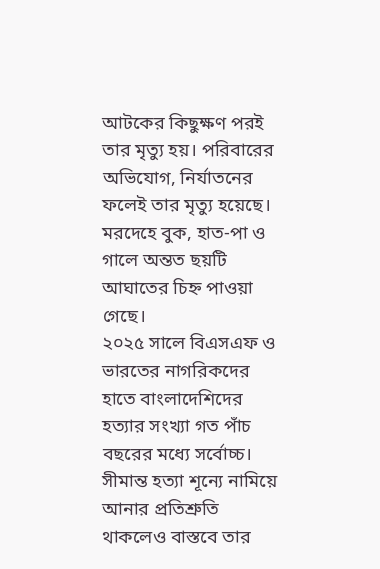আটকের কিছুক্ষণ পরই তার মৃত্যু হয়। পরিবারের অভিযোগ, নির্যাতনের ফলেই তার মৃত্যু হয়েছে। মরদেহে বুক, হাত-পা ও গালে অন্তত ছয়টি আঘাতের চিহ্ন পাওয়া গেছে।
২০২৫ সালে বিএসএফ ও ভারতের নাগরিকদের হাতে বাংলাদেশিদের হত্যার সংখ্যা গত পাঁচ বছরের মধ্যে সর্বোচ্চ। সীমান্ত হত্যা শূন্যে নামিয়ে আনার প্রতিশ্রুতি থাকলেও বাস্তবে তার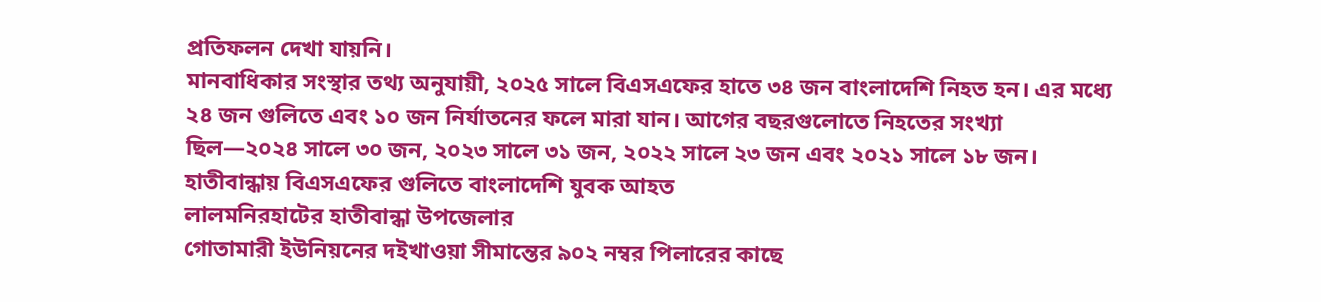প্রতিফলন দেখা যায়নি।
মানবাধিকার সংস্থার তথ্য অনুযায়ী, ২০২৫ সালে বিএসএফের হাতে ৩৪ জন বাংলাদেশি নিহত হন। এর মধ্যে ২৪ জন গুলিতে এবং ১০ জন নির্যাতনের ফলে মারা যান। আগের বছরগুলোতে নিহতের সংখ্যা ছিল—২০২৪ সালে ৩০ জন, ২০২৩ সালে ৩১ জন, ২০২২ সালে ২৩ জন এবং ২০২১ সালে ১৮ জন।
হাতীবান্ধায় বিএসএফের গুলিতে বাংলাদেশি যুবক আহত
লালমনিরহাটের হাতীবান্ধা উপজেলার
গোতামারী ইউনিয়নের দইখাওয়া সীমান্তের ৯০২ নম্বর পিলারের কাছে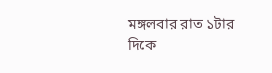মঙ্গলবার রাত ১টার দিকে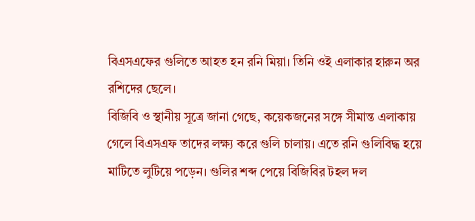বিএসএফের গুলিতে আহত হন রনি মিয়া। তিনি ওই এলাকার হারুন অর রশিদের ছেলে।
বিজিবি ও স্থানীয় সূত্রে জানা গেছে, কয়েকজনের সঙ্গে সীমান্ত এলাকায় গেলে বিএসএফ তাদের লক্ষ্য করে গুলি চালায়। এতে রনি গুলিবিদ্ধ হয়ে মাটিতে লুটিয়ে পড়েন। গুলির শব্দ পেয়ে বিজিবির টহল দল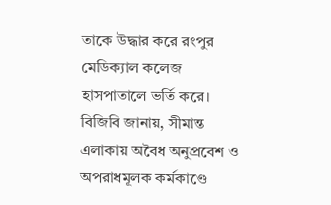তাকে উদ্ধার করে রংপুর মেডিক্যাল কলেজ হাসপাতালে ভর্তি করে।
বিজিবি জানায়, সীমান্ত এলাকায় অবৈধ অনুপ্রবেশ ও অপরাধমূলক কর্মকাণ্ডে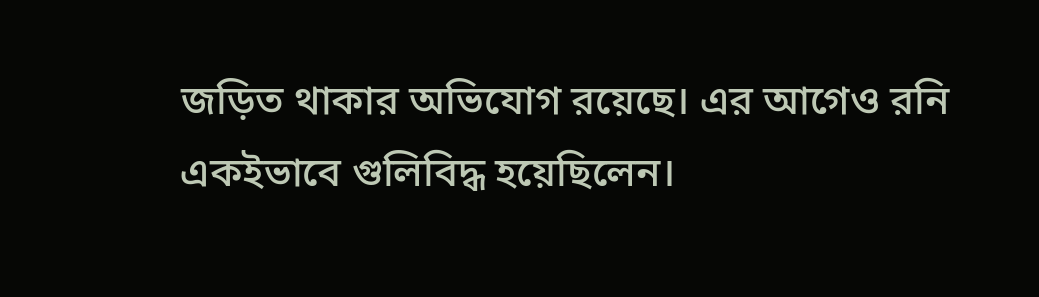জড়িত থাকার অভিযোগ রয়েছে। এর আগেও রনি একইভাবে গুলিবিদ্ধ হয়েছিলেন।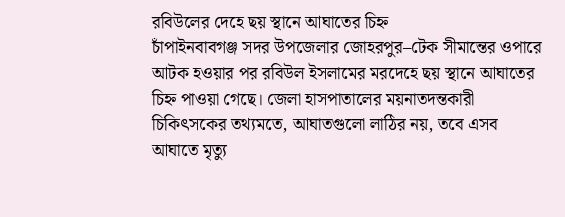রবিউলের দেহে ছয় স্থানে আঘাতের চিহ্ন
চাঁপাইনবাবগঞ্জ সদর উপজেলার জোহরপুর–টেক সীমান্তের ওপারে আটক হওয়ার পর রবিউল ইসলামের মরদেহে ছয় স্থানে আঘাতের চিহ্ন পাওয়া গেছে। জেলা হাসপাতালের ময়নাতদন্তকারী চিকিৎসকের তথ্যমতে, আঘাতগুলো লাঠির নয়, তবে এসব আঘাতে মৃত্যু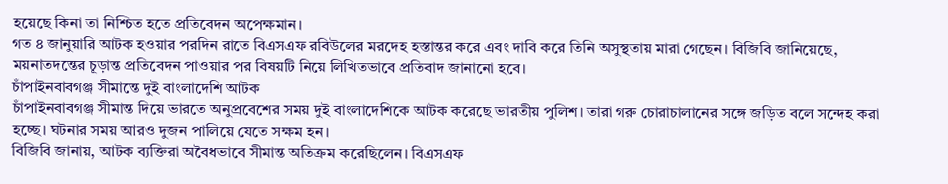হয়েছে কিনা তা নিশ্চিত হতে প্রতিবেদন অপেক্ষমান।
গত ৪ জানুয়ারি আটক হওয়ার পরদিন রাতে বিএসএফ রবিউলের মরদেহ হস্তান্তর করে এবং দাবি করে তিনি অসুস্থতায় মারা গেছেন। বিজিবি জানিয়েছে, ময়নাতদন্তের চূড়ান্ত প্রতিবেদন পাওয়ার পর বিষয়টি নিয়ে লিখিতভাবে প্রতিবাদ জানানো হবে।
চাঁপাইনবাবগঞ্জ সীমান্তে দুই বাংলাদেশি আটক
চাঁপাইনবাবগঞ্জ সীমান্ত দিয়ে ভারতে অনুপ্রবেশের সময় দুই বাংলাদেশিকে আটক করেছে ভারতীয় পুলিশ। তারা গরু চোরাচালানের সঙ্গে জড়িত বলে সন্দেহ করা হচ্ছে। ঘটনার সময় আরও দুজন পালিয়ে যেতে সক্ষম হন।
বিজিবি জানায়, আটক ব্যক্তিরা অবৈধভাবে সীমান্ত অতিক্রম করেছিলেন। বিএসএফ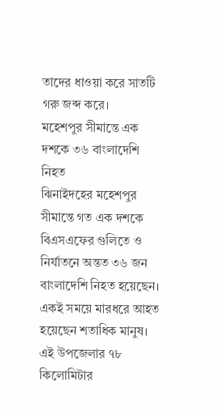তাদের ধাওয়া করে সাতটি গরু জব্দ করে।
মহেশপুর সীমান্তে এক দশকে ৩৬ বাংলাদেশি নিহত
ঝিনাইদহের মহেশপুর সীমান্তে গত এক দশকে বিএসএফের গুলিতে ও নির্যাতনে অন্তত ৩৬ জন বাংলাদেশি নিহত হয়েছেন। একই সময়ে মারধরে আহত হয়েছেন শতাধিক মানুষ।
এই উপজেলার ৭৮ কিলোমিটার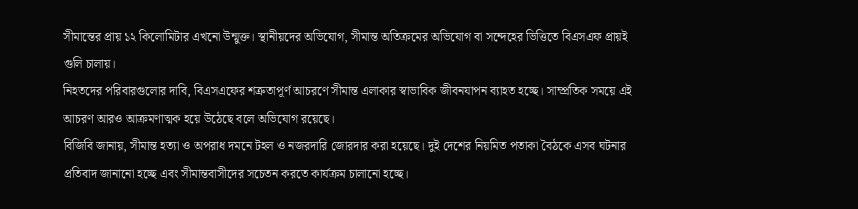সীমান্তের প্রায় ১২ কিলোমিটার এখনো উন্মুক্ত। স্থানীয়দের অভিযোগ, সীমান্ত অতিক্রমের অভিযোগ বা সন্দেহের ভিত্তিতে বিএসএফ প্রায়ই গুলি চালায়।
নিহতদের পরিবারগুলোর দাবি, বিএসএফের শত্রুতাপূর্ণ আচরণে সীমান্ত এলাকার স্বাভাবিক জীবনযাপন ব্যাহত হচ্ছে। সাম্প্রতিক সময়ে এই আচরণ আরও আক্রমণাত্মক হয়ে উঠেছে বলে অভিযোগ রয়েছে।
বিজিবি জানায়, সীমান্ত হত্যা ও অপরাধ দমনে টহল ও নজরদারি জোরদার করা হয়েছে। দুই দেশের নিয়মিত পতাকা বৈঠকে এসব ঘটনার প্রতিবাদ জানানো হচ্ছে এবং সীমান্তবাসীদের সচেতন করতে কার্যক্রম চালানো হচ্ছে।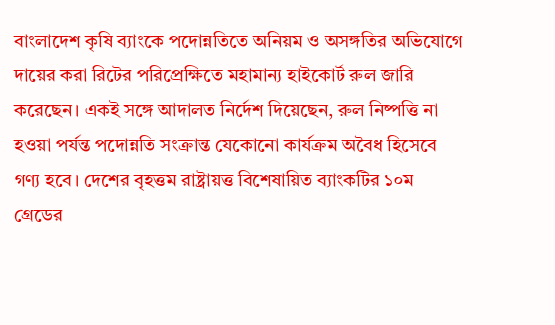বাংলাদেশ কৃষি ব্যাংকে পদোন্নতিতে অনিয়ম ও অসঙ্গতির অভিযোগে দায়ের করা রিটের পরিপ্রেক্ষিতে মহামান্য হাইকোর্ট রুল জারি করেছেন। একই সঙ্গে আদালত নির্দেশ দিয়েছেন, রুল নিষ্পত্তি না হওয়া পর্যন্ত পদোন্নতি সংক্রান্ত যেকোনো কার্যক্রম অবৈধ হিসেবে গণ্য হবে। দেশের বৃহত্তম রাষ্ট্রায়ত্ত বিশেষায়িত ব্যাংকটির ১০ম গ্রেডের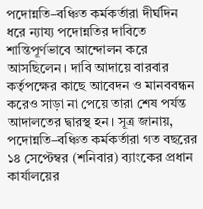পদোন্নতি–বঞ্চিত কর্মকর্তারা দীর্ঘদিন ধরে ন্যায্য পদোন্নতির দাবিতে শান্তিপূর্ণভাবে আন্দোলন করে আসছিলেন। দাবি আদায়ে বারবার কর্তৃপক্ষের কাছে আবেদন ও মানববন্ধন করেও সাড়া না পেয়ে তারা শেষ পর্যন্ত আদালতের দ্বারস্থ হন। সূত্র জানায়, পদোন্নতি–বঞ্চিত কর্মকর্তারা গত বছরের ১৪ সেপ্টেম্বর (শনিবার) ব্যাংকের প্রধান কার্যালয়ের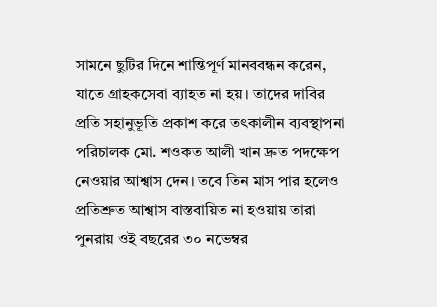সামনে ছুটির দিনে শান্তিপূর্ণ মানববন্ধন করেন, যাতে গ্রাহকসেবা ব্যাহত না হয়। তাদের দাবির প্রতি সহানুভূতি প্রকাশ করে তৎকালীন ব্যবস্থাপনা পরিচালক মো. শওকত আলী খান দ্রুত পদক্ষেপ নেওয়ার আশ্বাস দেন। তবে তিন মাস পার হলেও প্রতিশ্রুত আশ্বাস বাস্তবায়িত না হওয়ায় তারা পুনরায় ওই বছরের ৩০ নভেম্বর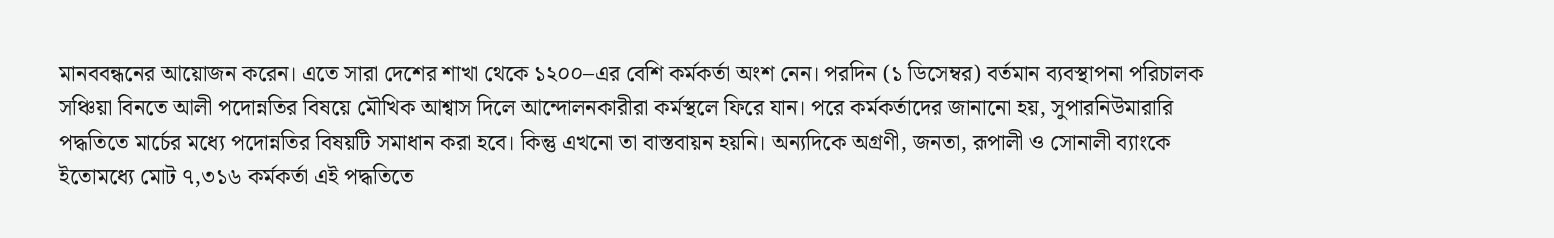মানববন্ধনের আয়োজন করেন। এতে সারা দেশের শাখা থেকে ১২০০–এর বেশি কর্মকর্তা অংশ নেন। পরদিন (১ ডিসেম্বর) বর্তমান ব্যবস্থাপনা পরিচালক সঞ্চিয়া বিনতে আলী পদোন্নতির বিষয়ে মৌখিক আশ্বাস দিলে আন্দোলনকারীরা কর্মস্থলে ফিরে যান। পরে কর্মকর্তাদের জানানো হয়, সুপারনিউমারারি পদ্ধতিতে মার্চের মধ্যে পদোন্নতির বিষয়টি সমাধান করা হবে। কিন্তু এখনো তা বাস্তবায়ন হয়নি। অন্যদিকে অগ্রণী, জনতা, রূপালী ও সোনালী ব্যাংকে ইতোমধ্যে মোট ৭,৩১৬ কর্মকর্তা এই পদ্ধতিতে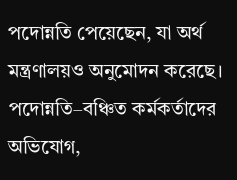পদোন্নতি পেয়েছেন, যা অর্থ মন্ত্রণালয়ও অনুমোদন করেছে। পদোন্নতি–বঞ্চিত কর্মকর্তাদের অভিযোগ,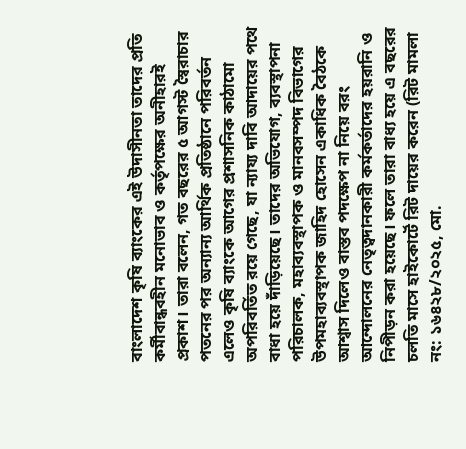বাংলাদেশ কৃষি ব্যাংকের এই উদাসীনতা তাদের প্রতি কর্মীবান্ধবহীন মনোভাব ও কর্তৃপক্ষের অনীহারই প্রকাশ। তারা বলেন, গত বছরের ৫ আগস্ট স্বৈরাচার পতনের পর অন্যান্য আর্থিক প্রতিষ্ঠানে পরিবর্তন এলেও কৃষি ব্যাংকে আগের প্রশাসনিক কাঠামো অপরিবর্তিত রয়ে গেছে, যা ন্যায্য দাবি আদায়ের পথে বাধা হয়ে দাঁড়িয়েছে। তাদের অভিযোগ, ব্যবস্থাপনা পরিচালক, মহাব্যবস্থাপক ও মানবসম্পদ বিভাগের উপমহাব্যবস্থাপক জাহিদ হোসেন একাধিক বৈঠকে আশ্বাস দিলেও বাস্তব পদক্ষেপ না নিয়ে বরং আন্দোলনের নেতৃত্বদানকারী কর্মকর্তাদের হয়রানি ও নিপীড়ন করা হয়েছে। ফলে তারা বাধ্য হয়ে এ বছরের চলতি মাসে হাইকোর্টে রিট দায়ের করেন (রিট মামলা নং: ১৬৪২৮/২০২৫, মো.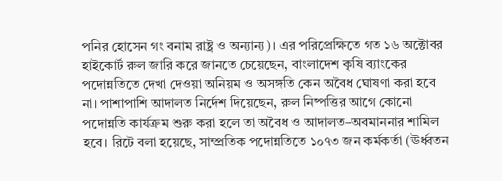পনির হোসেন গং বনাম রাষ্ট্র ও অন্যান্য)। এর পরিপ্রেক্ষিতে গত ১৬ অক্টোবর হাইকোর্ট রুল জারি করে জানতে চেয়েছেন, বাংলাদেশ কৃষি ব্যাংকের পদোন্নতিতে দেখা দেওয়া অনিয়ম ও অসঙ্গতি কেন অবৈধ ঘোষণা করা হবে না। পাশাপাশি আদালত নির্দেশ দিয়েছেন, রুল নিষ্পত্তির আগে কোনো পদোন্নতি কার্যক্রম শুরু করা হলে তা অবৈধ ও আদালত–অবমাননার শামিল হবে। রিটে বলা হয়েছে, সাম্প্রতিক পদোন্নতিতে ১০৭৩ জন কর্মকর্তা (ঊর্ধ্বতন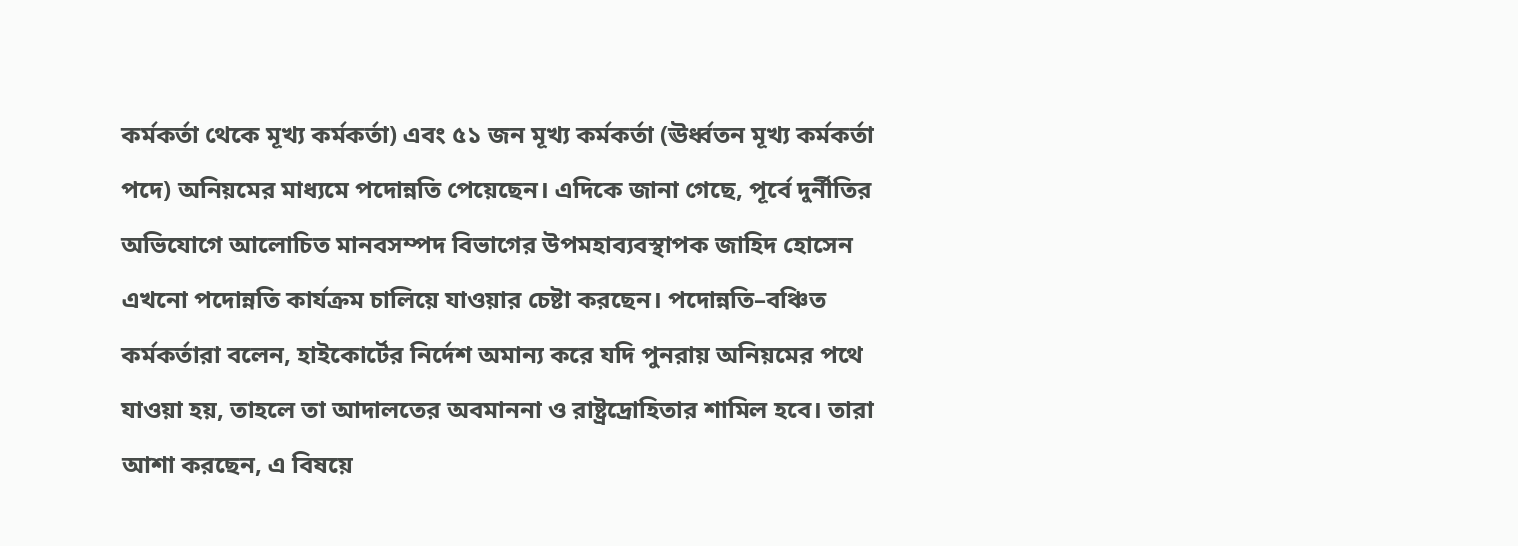কর্মকর্তা থেকে মূখ্য কর্মকর্তা) এবং ৫১ জন মূখ্য কর্মকর্তা (ঊর্ধ্বতন মূখ্য কর্মকর্তা পদে) অনিয়মের মাধ্যমে পদোন্নতি পেয়েছেন। এদিকে জানা গেছে, পূর্বে দুর্নীতির অভিযোগে আলোচিত মানবসম্পদ বিভাগের উপমহাব্যবস্থাপক জাহিদ হোসেন এখনো পদোন্নতি কার্যক্রম চালিয়ে যাওয়ার চেষ্টা করছেন। পদোন্নতি–বঞ্চিত কর্মকর্তারা বলেন, হাইকোর্টের নির্দেশ অমান্য করে যদি পুনরায় অনিয়মের পথে যাওয়া হয়, তাহলে তা আদালতের অবমাননা ও রাষ্ট্রদ্রোহিতার শামিল হবে। তারা আশা করছেন, এ বিষয়ে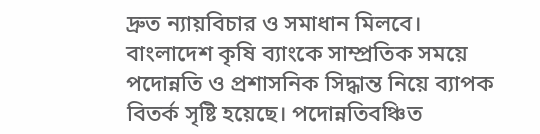দ্রুত ন্যায়বিচার ও সমাধান মিলবে।
বাংলাদেশ কৃষি ব্যাংকে সাম্প্রতিক সময়ে পদোন্নতি ও প্রশাসনিক সিদ্ধান্ত নিয়ে ব্যাপক বিতর্ক সৃষ্টি হয়েছে। পদোন্নতিবঞ্চিত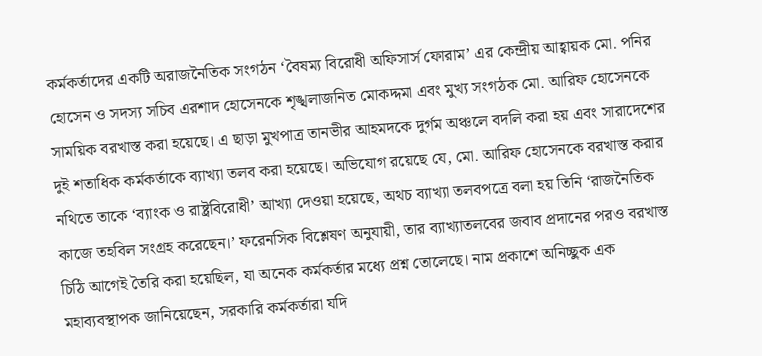কর্মকর্তাদের একটি অরাজনৈতিক সংগঠন ‘বৈষম্য বিরোধী অফিসার্স ফোরাম’ এর কেন্দ্রীয় আহ্বায়ক মো. পনির হোসেন ও সদস্য সচিব এরশাদ হোসেনকে শৃঙ্খলাজনিত মোকদ্দমা এবং মুখ্য সংগঠক মো. আরিফ হোসেনকে সাময়িক বরখাস্ত করা হয়েছে। এ ছাড়া মুখপাত্র তানভীর আহমদকে দুর্গম অঞ্চলে বদলি করা হয় এবং সারাদেশের দুই শতাধিক কর্মকর্তাকে ব্যাখ্যা তলব করা হয়েছে। অভিযোগ রয়েছে যে, মো. আরিফ হোসেনকে বরখাস্ত করার নথিতে তাকে ‘ব্যাংক ও রাষ্ট্রবিরোধী’ আখ্যা দেওয়া হয়েছে, অথচ ব্যাখ্যা তলবপত্রে বলা হয় তিনি ‘রাজনৈতিক কাজে তহবিল সংগ্রহ করেছেন।’ ফরেনসিক বিশ্লেষণ অনুযায়ী, তার ব্যাখ্যাতলবের জবাব প্রদানের পরও বরখাস্ত চিঠি আগেই তৈরি করা হয়েছিল, যা অনেক কর্মকর্তার মধ্যে প্রশ্ন তোলেছে। নাম প্রকাশে অনিচ্ছুক এক মহাব্যবস্থাপক জানিয়েছেন, সরকারি কর্মকর্তারা যদি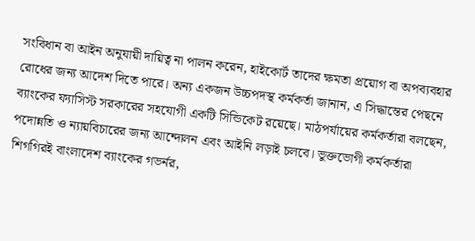সংবিধান বা আইন অনুযায়ী দায়িত্ব না পালন করেন, হাইকোর্ট তাদের ক্ষমতা প্রয়োগ বা অপব্যবহার রোধের জন্য আদেশ দিতে পারে। অন্য একজন উচ্চপদস্থ কর্মকর্তা জানান, এ সিদ্ধান্তের পেছনে ব্যাংকের ফ্যাসিস্ট সরকারের সহযোগী একটি সিন্ডিকেট রয়েছে। মাঠপর্যায়ের কর্মকর্তারা বলছেন, পদোন্নতি ও ন্যায়বিচারের জন্য আন্দোলন এবং আইনি লড়াই চলবে। ভুক্তভোগী কর্মকর্তারা শিগগিরই বাংলাদেশ ব্যাংকের গভর্নর,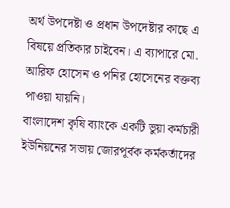অর্থ উপদেষ্টা ও প্রধান উপদেষ্টার কাছে এ বিষয়ে প্রতিকার চাইবেন। এ ব্যাপারে মো. আরিফ হোসেন ও পনির হোসেনের বক্তব্য পাওয়া যায়নি।
বাংলাদেশ কৃষি ব্যাংকে একটি ভুয়া কর্মচারী ইউনিয়নের সভায় জোরপূর্বক কর্মকর্তাদের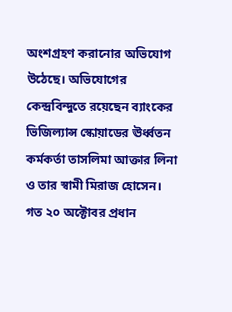অংশগ্রহণ করানোর অভিযোগ উঠেছে। অভিযোগের কেন্দ্রবিন্দুতে রয়েছেন ব্যাংকের ভিজিল্যান্স স্কোয়াডের ঊর্ধ্বতন কর্মকর্তা তাসলিমা আক্তার লিনা ও তার স্বামী মিরাজ হোসেন। গত ২০ অক্টোবর প্রধান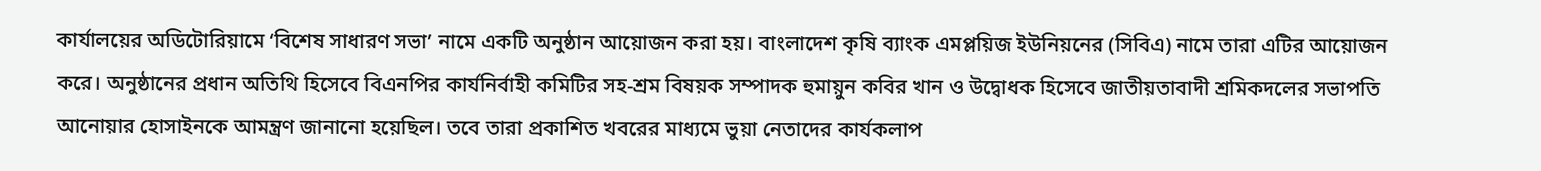কার্যালয়ের অডিটোরিয়ামে ‘বিশেষ সাধারণ সভা’ নামে একটি অনুষ্ঠান আয়োজন করা হয়। বাংলাদেশ কৃষি ব্যাংক এমপ্লয়িজ ইউনিয়নের (সিবিএ) নামে তারা এটির আয়োজন করে। অনুষ্ঠানের প্রধান অতিথি হিসেবে বিএনপির কার্যনির্বাহী কমিটির সহ-শ্রম বিষয়ক সম্পাদক হুমায়ুন কবির খান ও উদ্বোধক হিসেবে জাতীয়তাবাদী শ্রমিকদলের সভাপতি আনোয়ার হোসাইনকে আমন্ত্রণ জানানো হয়েছিল। তবে তারা প্রকাশিত খবরের মাধ্যমে ভুয়া নেতাদের কার্যকলাপ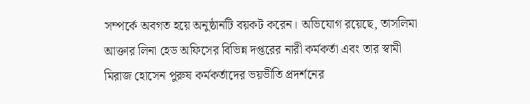সম্পর্কে অবগত হয়ে অনুষ্ঠানটি বয়কট করেন। অভিযোগ রয়েছে, তাসলিমা আক্তার লিনা হেড অফিসের বিভিন্ন দপ্তরের নারী কর্মকর্তা এবং তার স্বামী মিরাজ হোসেন পুরুষ কর্মকর্তাদের ভয়ভীতি প্রদর্শনের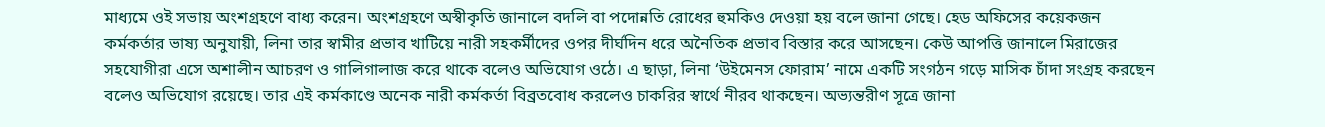মাধ্যমে ওই সভায় অংশগ্রহণে বাধ্য করেন। অংশগ্রহণে অস্বীকৃতি জানালে বদলি বা পদোন্নতি রোধের হুমকিও দেওয়া হয় বলে জানা গেছে। হেড অফিসের কয়েকজন কর্মকর্তার ভাষ্য অনুযায়ী, লিনা তার স্বামীর প্রভাব খাটিয়ে নারী সহকর্মীদের ওপর দীর্ঘদিন ধরে অনৈতিক প্রভাব বিস্তার করে আসছেন। কেউ আপত্তি জানালে মিরাজের সহযোগীরা এসে অশালীন আচরণ ও গালিগালাজ করে থাকে বলেও অভিযোগ ওঠে। এ ছাড়া, লিনা ‘উইমেনস ফোরাম’ নামে একটি সংগঠন গড়ে মাসিক চাঁদা সংগ্রহ করছেন বলেও অভিযোগ রয়েছে। তার এই কর্মকাণ্ডে অনেক নারী কর্মকর্তা বিব্রতবোধ করলেও চাকরির স্বার্থে নীরব থাকছেন। অভ্যন্তরীণ সূত্রে জানা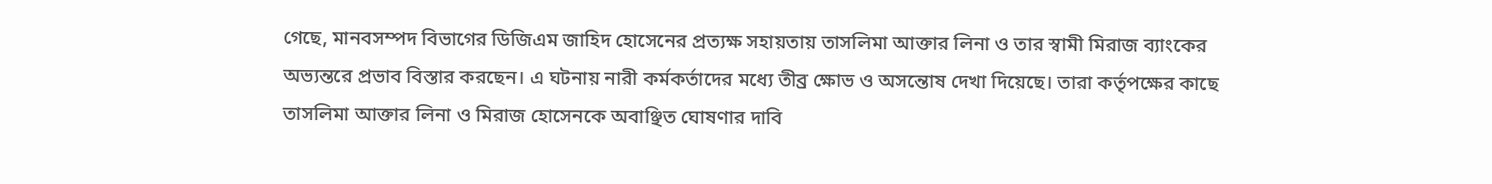গেছে, মানবসম্পদ বিভাগের ডিজিএম জাহিদ হোসেনের প্রত্যক্ষ সহায়তায় তাসলিমা আক্তার লিনা ও তার স্বামী মিরাজ ব্যাংকের অভ্যন্তরে প্রভাব বিস্তার করছেন। এ ঘটনায় নারী কর্মকর্তাদের মধ্যে তীব্র ক্ষোভ ও অসন্তোষ দেখা দিয়েছে। তারা কর্তৃপক্ষের কাছে তাসলিমা আক্তার লিনা ও মিরাজ হোসেনকে অবাঞ্ছিত ঘোষণার দাবি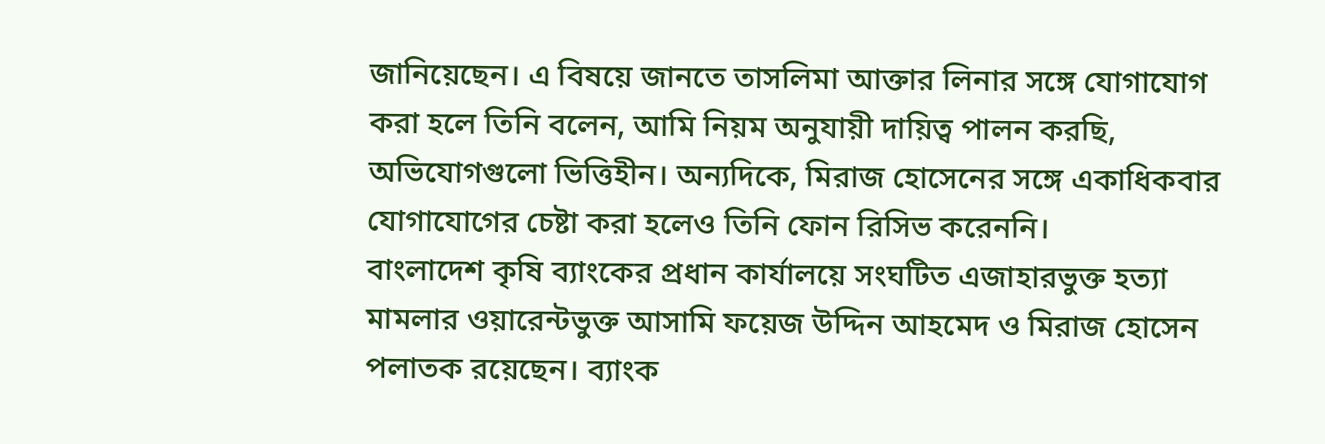জানিয়েছেন। এ বিষয়ে জানতে তাসলিমা আক্তার লিনার সঙ্গে যোগাযোগ করা হলে তিনি বলেন, আমি নিয়ম অনুযায়ী দায়িত্ব পালন করছি, অভিযোগগুলো ভিত্তিহীন। অন্যদিকে, মিরাজ হোসেনের সঙ্গে একাধিকবার যোগাযোগের চেষ্টা করা হলেও তিনি ফোন রিসিভ করেননি।
বাংলাদেশ কৃষি ব্যাংকের প্রধান কার্যালয়ে সংঘটিত এজাহারভুক্ত হত্যা মামলার ওয়ারেন্টভুক্ত আসামি ফয়েজ উদ্দিন আহমেদ ও মিরাজ হোসেন পলাতক রয়েছেন। ব্যাংক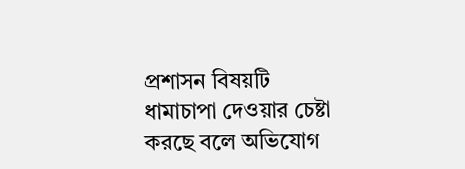প্রশাসন বিষয়টি ধামাচাপা দেওয়ার চেষ্টা করছে বলে অভিযোগ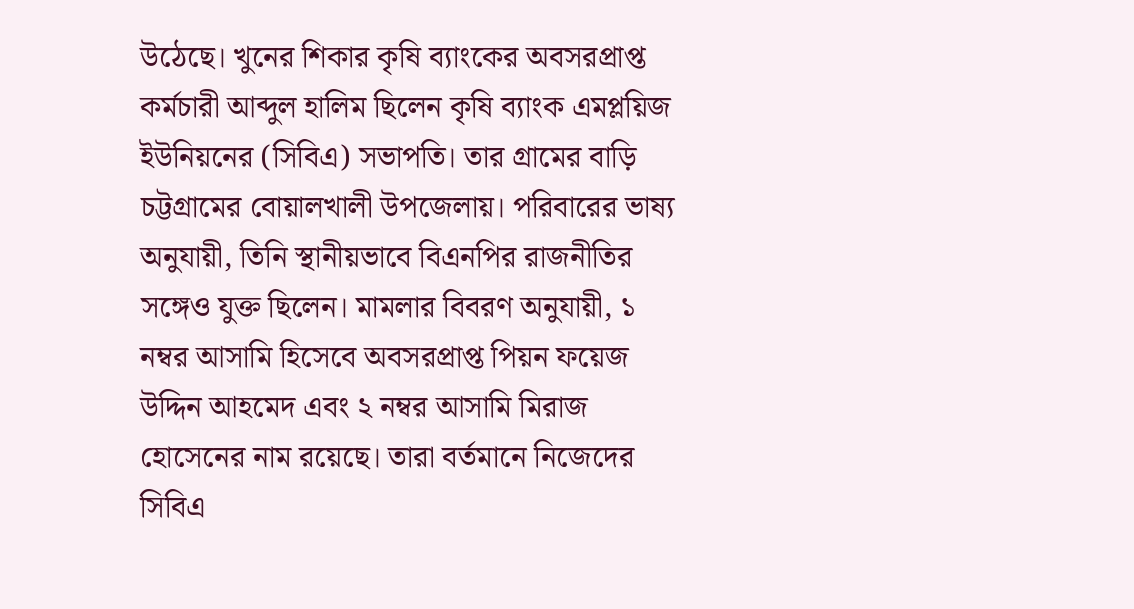উঠেছে। খুনের শিকার কৃষি ব্যাংকের অবসরপ্রাপ্ত কর্মচারী আব্দুল হালিম ছিলেন কৃষি ব্যাংক এমপ্লয়িজ ইউনিয়নের (সিবিএ) সভাপতি। তার গ্রামের বাড়ি চট্টগ্রামের বোয়ালখালী উপজেলায়। পরিবারের ভাষ্য অনুযায়ী, তিনি স্থানীয়ভাবে বিএনপির রাজনীতির সঙ্গেও যুক্ত ছিলেন। মামলার বিবরণ অনুযায়ী, ১ নম্বর আসামি হিসেবে অবসরপ্রাপ্ত পিয়ন ফয়েজ উদ্দিন আহমেদ এবং ২ নম্বর আসামি মিরাজ হোসেনের নাম রয়েছে। তারা বর্তমানে নিজেদের সিবিএ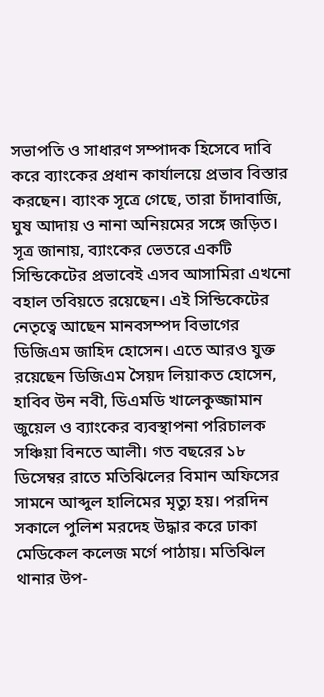সভাপতি ও সাধারণ সম্পাদক হিসেবে দাবি করে ব্যাংকের প্রধান কার্যালয়ে প্রভাব বিস্তার করছেন। ব্যাংক সূত্রে গেছে, তারা চাঁদাবাজি, ঘুষ আদায় ও নানা অনিয়মের সঙ্গে জড়িত। সূত্র জানায়, ব্যাংকের ভেতরে একটি সিন্ডিকেটের প্রভাবেই এসব আসামিরা এখনো বহাল তবিয়তে রয়েছেন। এই সিন্ডিকেটের নেতৃত্বে আছেন মানবসম্পদ বিভাগের ডিজিএম জাহিদ হোসেন। এতে আরও যুক্ত রয়েছেন ডিজিএম সৈয়দ লিয়াকত হোসেন, হাবিব উন নবী, ডিএমডি খালেকুজ্জামান জুয়েল ও ব্যাংকের ব্যবস্থাপনা পরিচালক সঞ্চিয়া বিনতে আলী। গত বছরের ১৮ ডিসেম্বর রাতে মতিঝিলের বিমান অফিসের সামনে আব্দুল হালিমের মৃত্যু হয়। পরদিন সকালে পুলিশ মরদেহ উদ্ধার করে ঢাকা মেডিকেল কলেজ মর্গে পাঠায়। মতিঝিল থানার উপ-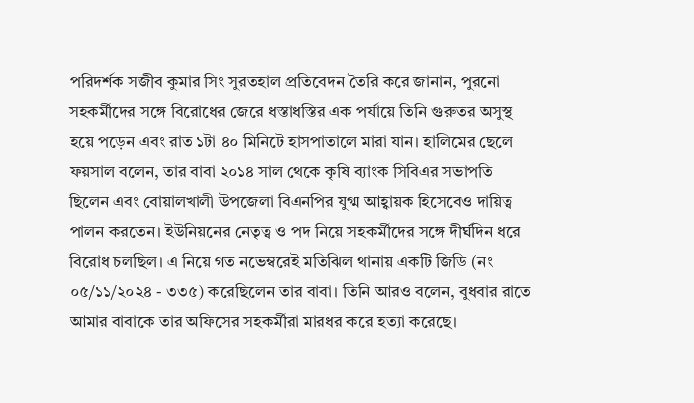পরিদর্শক সজীব কুমার সিং সুরতহাল প্রতিবেদন তৈরি করে জানান, পুরনো সহকর্মীদের সঙ্গে বিরোধের জেরে ধস্তাধস্তির এক পর্যায়ে তিনি গুরুতর অসুস্থ হয়ে পড়েন এবং রাত ১টা ৪০ মিনিটে হাসপাতালে মারা যান। হালিমের ছেলে ফয়সাল বলেন, তার বাবা ২০১৪ সাল থেকে কৃষি ব্যাংক সিবিএর সভাপতি ছিলেন এবং বোয়ালখালী উপজেলা বিএনপির যুগ্ম আহ্বায়ক হিসেবেও দায়িত্ব পালন করতেন। ইউনিয়নের নেতৃত্ব ও পদ নিয়ে সহকর্মীদের সঙ্গে দীর্ঘদিন ধরে বিরোধ চলছিল। এ নিয়ে গত নভেম্বরেই মতিঝিল থানায় একটি জিডি (নং ০৫/১১/২০২৪ - ৩৩৫) করেছিলেন তার বাবা। তিনি আরও বলেন, বুধবার রাতে আমার বাবাকে তার অফিসের সহকর্মীরা মারধর করে হত্যা করেছে।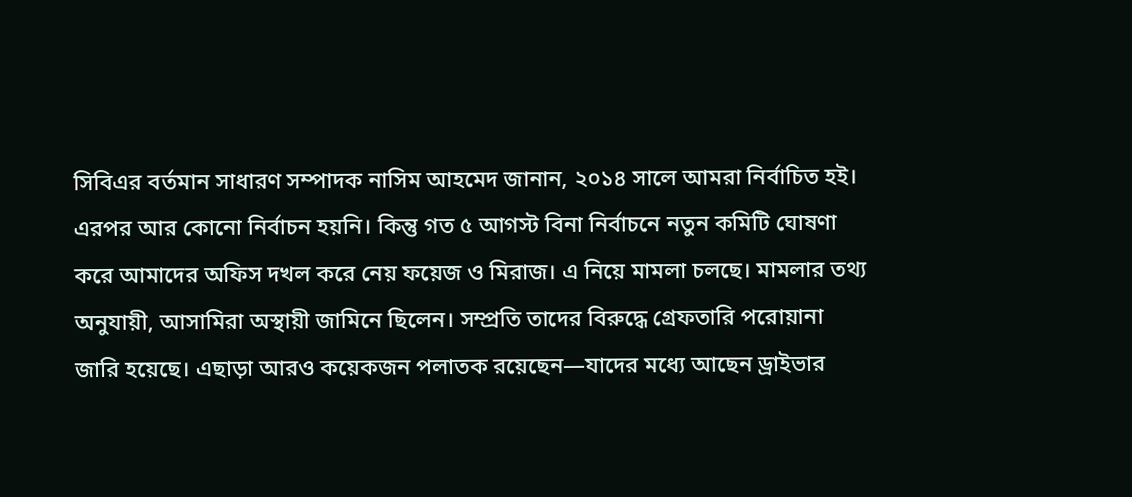সিবিএর বর্তমান সাধারণ সম্পাদক নাসিম আহমেদ জানান, ২০১৪ সালে আমরা নির্বাচিত হই। এরপর আর কোনো নির্বাচন হয়নি। কিন্তু গত ৫ আগস্ট বিনা নির্বাচনে নতুন কমিটি ঘোষণা করে আমাদের অফিস দখল করে নেয় ফয়েজ ও মিরাজ। এ নিয়ে মামলা চলছে। মামলার তথ্য অনুযায়ী, আসামিরা অস্থায়ী জামিনে ছিলেন। সম্প্রতি তাদের বিরুদ্ধে গ্রেফতারি পরোয়ানা জারি হয়েছে। এছাড়া আরও কয়েকজন পলাতক রয়েছেন—যাদের মধ্যে আছেন ড্রাইভার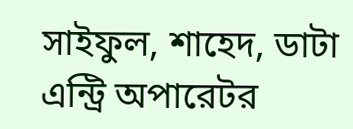সাইফুল, শাহেদ, ডাটা এন্ট্রি অপারেটর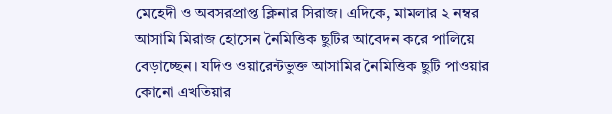মেহেদী ও অবসরপ্রাপ্ত ক্লিনার সিরাজ। এদিকে, মামলার ২ নম্বর আসামি মিরাজ হোসেন নৈমিত্তিক ছুটির আবেদন করে পালিয়ে বেড়াচ্ছেন। যদিও ওয়ারেন্টভুক্ত আসামির নৈমিত্তিক ছুটি পাওয়ার কোনো এখতিয়ার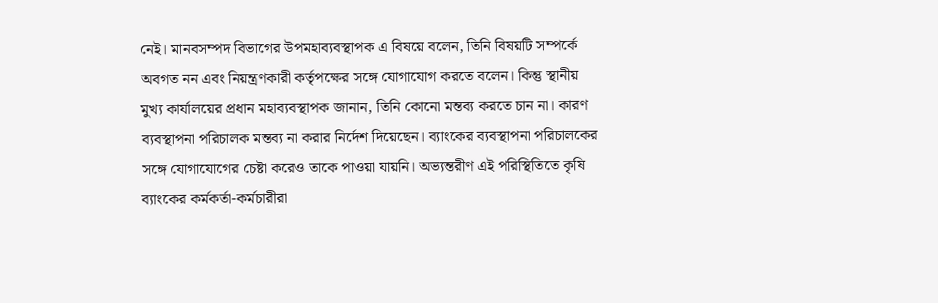নেই। মানবসম্পদ বিভাগের উপমহাব্যবস্থাপক এ বিষয়ে বলেন, তিনি বিষয়টি সম্পর্কে অবগত নন এবং নিয়ন্ত্রণকারী কর্তৃপক্ষের সঙ্গে যোগাযোগ করতে বলেন। কিন্তু স্থানীয় মুখ্য কার্যালয়ের প্রধান মহাব্যবস্থাপক জানান, তিনি কোনো মন্তব্য করতে চান না। কারণ ব্যবস্থাপনা পরিচালক মন্তব্য না করার নির্দেশ দিয়েছেন। ব্যাংকের ব্যবস্থাপনা পরিচালকের সঙ্গে যোগাযোগের চেষ্টা করেও তাকে পাওয়া যায়নি। অভ্যন্তরীণ এই পরিস্থিতিতে কৃষি ব্যাংকের কর্মকর্তা-কর্মচারীরা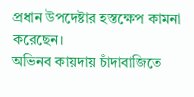প্রধান উপদেষ্টার হস্তক্ষেপ কামনা করেছেন।
অভিনব কায়দায় চাঁদাবাজিতে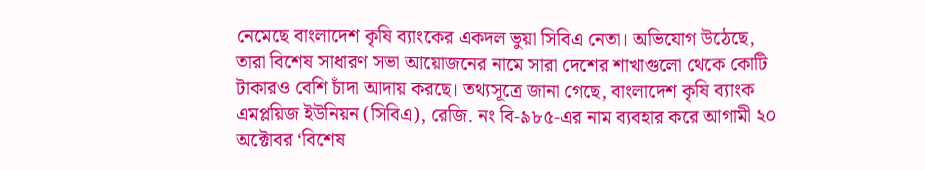নেমেছে বাংলাদেশ কৃষি ব্যাংকের একদল ভুয়া সিবিএ নেতা। অভিযোগ উঠেছে, তারা বিশেষ সাধারণ সভা আয়োজনের নামে সারা দেশের শাখাগুলো থেকে কোটি টাকারও বেশি চাঁদা আদায় করছে। তথ্যসূত্রে জানা গেছে, বাংলাদেশ কৃষি ব্যাংক এমপ্লয়িজ ইউনিয়ন (সিবিএ), রেজি. নং বি-৯৮৫-এর নাম ব্যবহার করে আগামী ২০ অক্টোবর ‘বিশেষ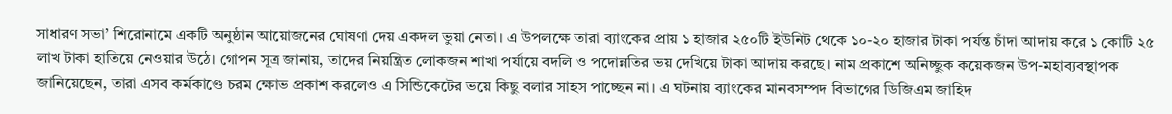সাধারণ সভা’ শিরোনামে একটি অনুষ্ঠান আয়োজনের ঘোষণা দেয় একদল ভুয়া নেতা। এ উপলক্ষে তারা ব্যাংকের প্রায় ১ হাজার ২৫০টি ইউনিট থেকে ১০-২০ হাজার টাকা পর্যন্ত চাঁদা আদায় করে ১ কোটি ২৫ লাখ টাকা হাতিয়ে নেওয়ার উঠে। গোপন সূত্র জানায়, তাদের নিয়ন্ত্রিত লোকজন শাখা পর্যায়ে বদলি ও পদোন্নতির ভয় দেখিয়ে টাকা আদায় করছে। নাম প্রকাশে অনিচ্ছুক কয়েকজন উপ-মহাব্যবস্থাপক জানিয়েছেন, তারা এসব কর্মকাণ্ডে চরম ক্ষোভ প্রকাশ করলেও এ সিন্ডিকেটের ভয়ে কিছু বলার সাহস পাচ্ছেন না। এ ঘটনায় ব্যাংকের মানবসম্পদ বিভাগের ডিজিএম জাহিদ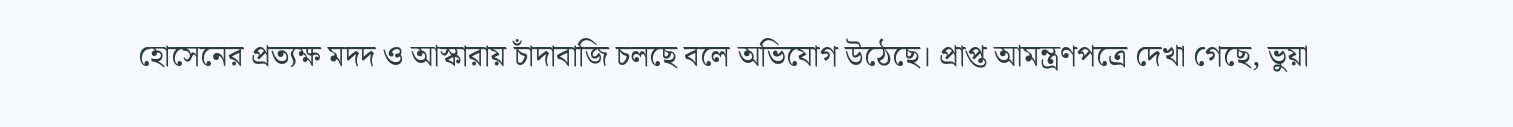হোসেনের প্রত্যক্ষ মদদ ও আস্কারায় চাঁদাবাজি চলছে বলে অভিযোগ উঠেছে। প্রাপ্ত আমন্ত্রণপত্রে দেখা গেছে, ভুয়া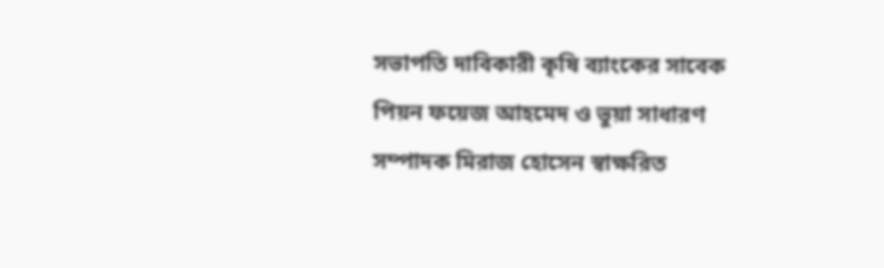সভাপতি দাবিকারী কৃষি ব্যাংকের সাবেক পিয়ন ফয়েজ আহমেদ ও ভুয়া সাধারণ সম্পাদক মিরাজ হোসেন স্বাক্ষরিত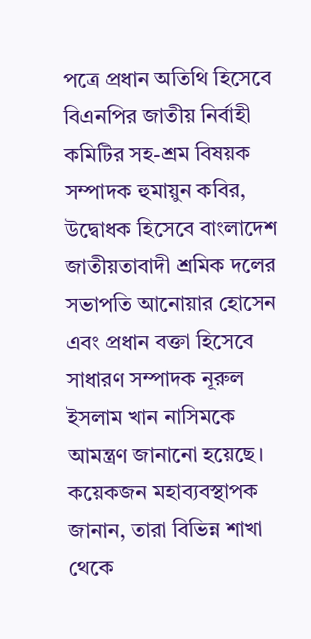পত্রে প্রধান অতিথি হিসেবে বিএনপির জাতীয় নির্বাহী কমিটির সহ-শ্রম বিষয়ক সম্পাদক হুমায়ুন কবির, উদ্বোধক হিসেবে বাংলাদেশ জাতীয়তাবাদী শ্রমিক দলের সভাপতি আনোয়ার হোসেন এবং প্রধান বক্তা হিসেবে সাধারণ সম্পাদক নূরুল ইসলাম খান নাসিমকে আমন্ত্রণ জানানো হয়েছে। কয়েকজন মহাব্যবস্থাপক জানান, তারা বিভিন্ন শাখা থেকে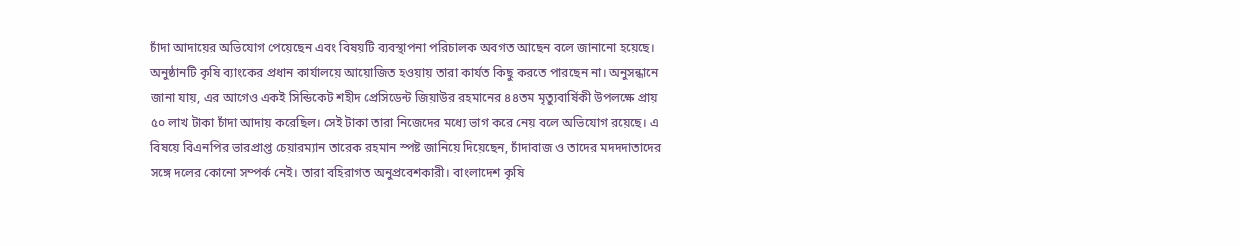চাঁদা আদায়ের অভিযোগ পেয়েছেন এবং বিষয়টি ব্যবস্থাপনা পরিচালক অবগত আছেন বলে জানানো হয়েছে। অনুষ্ঠানটি কৃষি ব্যাংকের প্রধান কার্যালয়ে আয়োজিত হওয়ায় তারা কার্যত কিছু করতে পারছেন না। অনুসন্ধানে জানা যায়, এর আগেও একই সিন্ডিকেট শহীদ প্রেসিডেন্ট জিয়াউর রহমানের ৪৪তম মৃত্যুবার্ষিকী উপলক্ষে প্রায় ৫০ লাখ টাকা চাঁদা আদায় করেছিল। সেই টাকা তারা নিজেদের মধ্যে ভাগ করে নেয় বলে অভিযোগ রয়েছে। এ বিষয়ে বিএনপির ভারপ্রাপ্ত চেয়ারম্যান তারেক রহমান স্পষ্ট জানিয়ে দিয়েছেন, চাঁদাবাজ ও তাদের মদদদাতাদের সঙ্গে দলের কোনো সম্পর্ক নেই। তারা বহিরাগত অনুপ্রবেশকারী। বাংলাদেশ কৃষি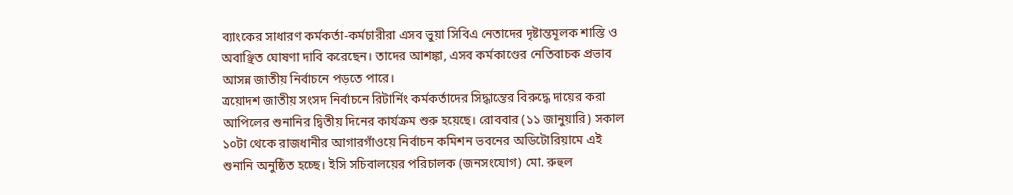ব্যাংকের সাধারণ কর্মকর্তা-কর্মচারীরা এসব ভুয়া সিবিএ নেতাদের দৃষ্টান্তমূলক শাস্তি ও অবাঞ্ছিত ঘোষণা দাবি করেছেন। তাদের আশঙ্কা, এসব কর্মকাণ্ডের নেতিবাচক প্রভাব আসন্ন জাতীয় নির্বাচনে পড়তে পারে।
ত্রয়োদশ জাতীয় সংসদ নির্বাচনে রিটার্নিং কর্মকর্তাদের সিদ্ধান্তের বিরুদ্ধে দায়ের করা আপিলের শুনানির দ্বিতীয় দিনের কার্যক্রম শুরু হয়েছে। রোববার (১১ জানুয়ারি) সকাল ১০টা থেকে রাজধানীর আগারগাঁওয়ে নির্বাচন কমিশন ভবনের অডিটোরিয়ামে এই শুনানি অনুষ্ঠিত হচ্ছে। ইসি সচিবালয়ের পরিচালক (জনসংযোগ) মো. রুহুল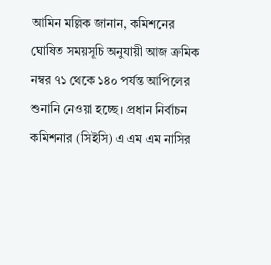আমিন মল্লিক জানান, কমিশনের ঘোষিত সময়সূচি অনুযায়ী আজ ক্রমিক নম্বর ৭১ থেকে ১৪০ পর্যন্ত আপিলের শুনানি নেওয়া হচ্ছে। প্রধান নির্বাচন কমিশনার (সিইসি) এ এম এম নাসির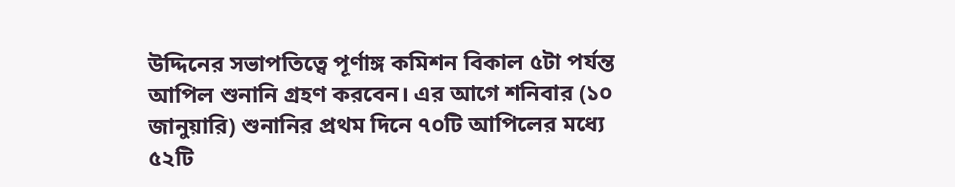উদ্দিনের সভাপতিত্বে পূর্ণাঙ্গ কমিশন বিকাল ৫টা পর্যন্ত আপিল শুনানি গ্রহণ করবেন। এর আগে শনিবার (১০ জানুয়ারি) শুনানির প্রথম দিনে ৭০টি আপিলের মধ্যে ৫২টি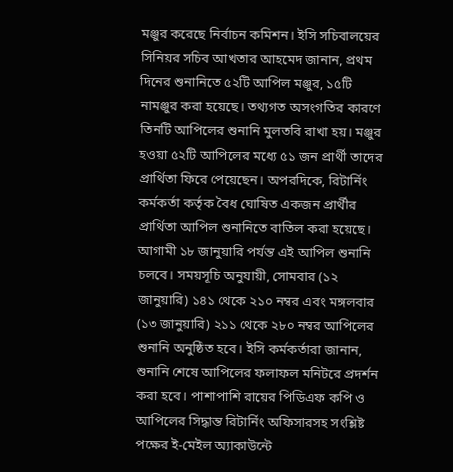মঞ্জুর করেছে নির্বাচন কমিশন। ইসি সচিবালয়ের সিনিয়র সচিব আখতার আহমেদ জানান, প্রথম দিনের শুনানিতে ৫২টি আপিল মঞ্জুর, ১৫টি নামঞ্জুর করা হয়েছে। তথ্যগত অসংগতির কারণে তিনটি আপিলের শুনানি মুলতবি রাখা হয়। মঞ্জুর হওয়া ৫২টি আপিলের মধ্যে ৫১ জন প্রার্থী তাদের প্রার্থিতা ফিরে পেয়েছেন। অপরদিকে, রিটার্নিং কর্মকর্তা কর্তৃক বৈধ ঘোষিত একজন প্রার্থীর প্রার্থিতা আপিল শুনানিতে বাতিল করা হয়েছে। আগামী ১৮ জানুয়ারি পর্যন্ত এই আপিল শুনানি চলবে। সময়সূচি অনুযায়ী, সোমবার (১২ জানুয়ারি) ১৪১ থেকে ২১০ নম্বর এবং মঙ্গলবার (১৩ জানুয়ারি) ২১১ থেকে ২৮০ নম্বর আপিলের শুনানি অনুষ্ঠিত হবে। ইসি কর্মকর্তারা জানান, শুনানি শেষে আপিলের ফলাফল মনিটরে প্রদর্শন করা হবে। পাশাপাশি রায়ের পিডিএফ কপি ও আপিলের সিদ্ধান্ত রিটার্নিং অফিসারসহ সংশ্লিষ্ট পক্ষের ই-মেইল অ্যাকাউন্টে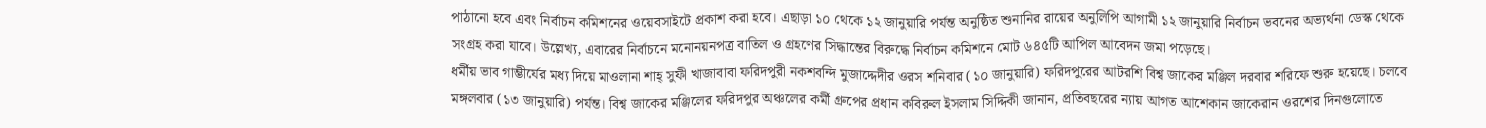পাঠানো হবে এবং নির্বাচন কমিশনের ওয়েবসাইটে প্রকাশ করা হবে। এছাড়া ১০ থেকে ১২ জানুয়ারি পর্যন্ত অনুষ্ঠিত শুনানির রায়ের অনুলিপি আগামী ১২ জানুয়ারি নির্বাচন ভবনের অভ্যর্থনা ডেস্ক থেকে সংগ্রহ করা যাবে। উল্লেখ্য, এবারের নির্বাচনে মনোনয়নপত্র বাতিল ও গ্রহণের সিদ্ধান্তের বিরুদ্ধে নির্বাচন কমিশনে মোট ৬৪৫টি আপিল আবেদন জমা পড়েছে।
ধর্মীয় ভাব গাম্ভীর্যের মধ্য দিয়ে মাওলানা শাহ্ সুফী খাজাবাবা ফরিদপুরী নকশবন্দি মুজাদ্দেদীর ওরস শনিবার (১০ জানুয়ারি) ফরিদপুরের আটরশি বিশ্ব জাকের মঞ্জিল দরবার শরিফে শুরু হয়েছে। চলবে মঙ্গলবার (১৩ জানুয়ারি) পর্যন্ত। বিশ্ব জাকের মঞ্জিলের ফরিদপুর অঞ্চলের কর্মী গ্রুপের প্রধান কবিরুল ইসলাম সিদ্দিকী জানান, প্রতিবছরের ন্যায় আগত আশেকান জাকেরান ওরশের দিনগুলোতে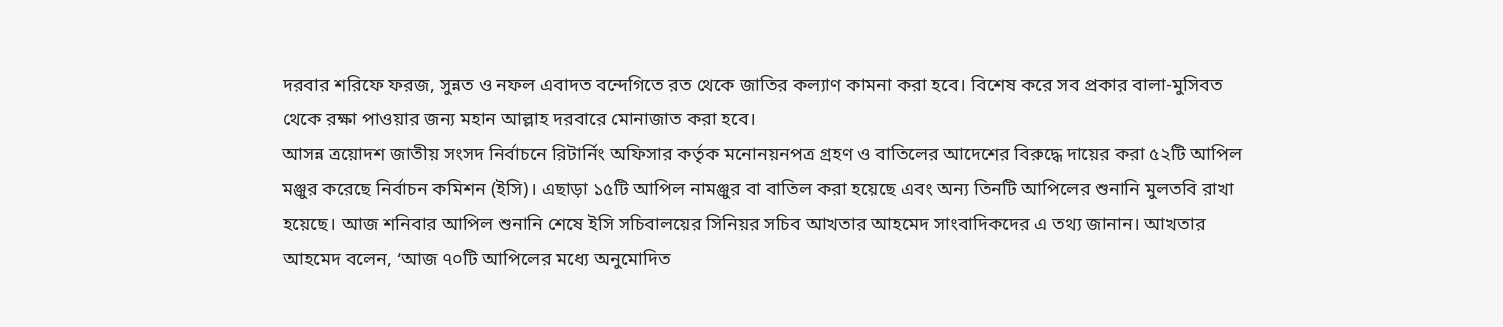দরবার শরিফে ফরজ, সুন্নত ও নফল এবাদত বন্দেগিতে রত থেকে জাতির কল্যাণ কামনা করা হবে। বিশেষ করে সব প্রকার বালা-মুসিবত থেকে রক্ষা পাওয়ার জন্য মহান আল্লাহ দরবারে মোনাজাত করা হবে।
আসন্ন ত্রয়োদশ জাতীয় সংসদ নির্বাচনে রিটার্নিং অফিসার কর্তৃক মনোনয়নপত্র গ্রহণ ও বাতিলের আদেশের বিরুদ্ধে দায়ের করা ৫২টি আপিল মঞ্জুর করেছে নির্বাচন কমিশন (ইসি)। এছাড়া ১৫টি আপিল নামঞ্জুর বা বাতিল করা হয়েছে এবং অন্য তিনটি আপিলের শুনানি মুলতবি রাখা হয়েছে। আজ শনিবার আপিল শুনানি শেষে ইসি সচিবালয়ের সিনিয়র সচিব আখতার আহমেদ সাংবাদিকদের এ তথ্য জানান। আখতার আহমেদ বলেন, ‘আজ ৭০টি আপিলের মধ্যে অনুমোদিত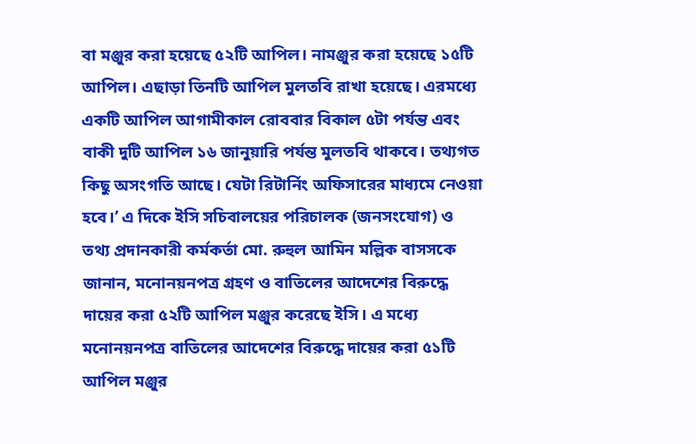বা মঞ্জুর করা হয়েছে ৫২টি আপিল। নামঞ্জুর করা হয়েছে ১৫টি আপিল। এছাড়া তিনটি আপিল মুলতবি রাখা হয়েছে। এরমধ্যে একটি আপিল আগামীকাল রোববার বিকাল ৫টা পর্যন্ত এবং বাকী দুটি আপিল ১৬ জানুয়ারি পর্যন্ত মুলতবি থাকবে। তথ্যগত কিছু অসংগতি আছে। যেটা রিটার্নিং অফিসারের মাধ্যমে নেওয়া হবে।’ এ দিকে ইসি সচিবালয়ের পরিচালক (জনসংযোগ) ও তথ্য প্রদানকারী কর্মকর্তা মো. রুহুল আমিন মল্লিক বাসসকে জানান, মনোনয়নপত্র গ্রহণ ও বাতিলের আদেশের বিরুদ্ধে দায়ের করা ৫২টি আপিল মঞ্জুর করেছে ইসি। এ মধ্যে মনোনয়নপত্র বাতিলের আদেশের বিরুদ্ধে দায়ের করা ৫১টি আপিল মঞ্জুর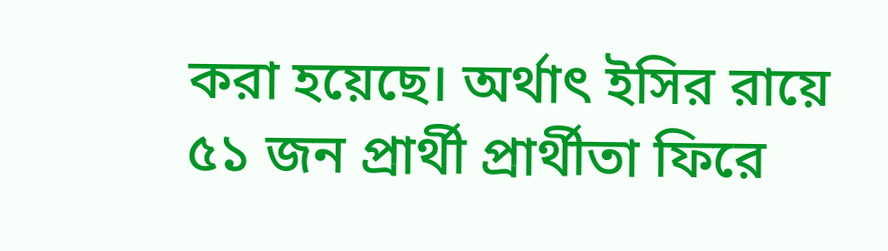করা হয়েছে। অর্থাৎ ইসির রায়ে ৫১ জন প্রার্থী প্রার্থীতা ফিরে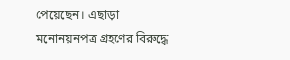পেয়েছেন। এছাড়া মনোনয়নপত্র গ্রহণের বিরুদ্ধে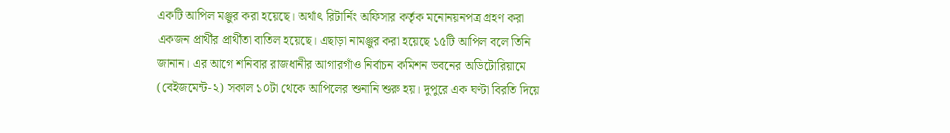একটি আপিল মঞ্জুর করা হয়েছে। অর্থাৎ রিটার্নিং অফিসার কর্তৃক মনোনয়নপত্র গ্রহণ করা একজন প্রার্থীর প্রার্থীতা বাতিল হয়েছে। এছাড়া নামঞ্জুর করা হয়েছে ১৫টি আপিল বলে তিনি জানান। এর আগে শনিবার রাজধানীর আগারগাঁও নির্বাচন কমিশন ভবনের অডিটোরিয়ামে (বেইজমেন্ট-২) সকাল ১০টা থেকে আপিলের শুনানি শুরু হয়। দুপুরে এক ঘণ্টা বিরতি দিয়ে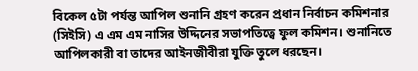বিকেল ৫টা পর্যন্ত আপিল শুনানি গ্রহণ করেন প্রধান নির্বাচন কমিশনার (সিইসি) এ এম এম নাসির উদ্দিনের সভাপতিত্বে ফুল কমিশন। শুনানিতে আপিলকারী বা তাদের আইনজীবীরা যুক্তি তুলে ধরছেন।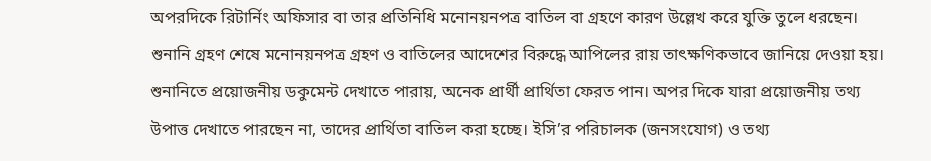অপরদিকে রিটার্নিং অফিসার বা তার প্রতিনিধি মনোনয়নপত্র বাতিল বা গ্রহণে কারণ উল্লেখ করে যুক্তি তুলে ধরছেন। শুনানি গ্রহণ শেষে মনোনয়নপত্র গ্রহণ ও বাতিলের আদেশের বিরুদ্ধে আপিলের রায় তাৎক্ষণিকভাবে জানিয়ে দেওয়া হয়। শুনানিতে প্রয়োজনীয় ডকুমেন্ট দেখাতে পারায়, অনেক প্রার্থী প্রার্থিতা ফেরত পান। অপর দিকে যারা প্রয়োজনীয় তথ্য উপাত্ত দেখাতে পারছেন না, তাদের প্রার্থিতা বাতিল করা হচ্ছে। ইসি’র পরিচালক (জনসংযোগ) ও তথ্য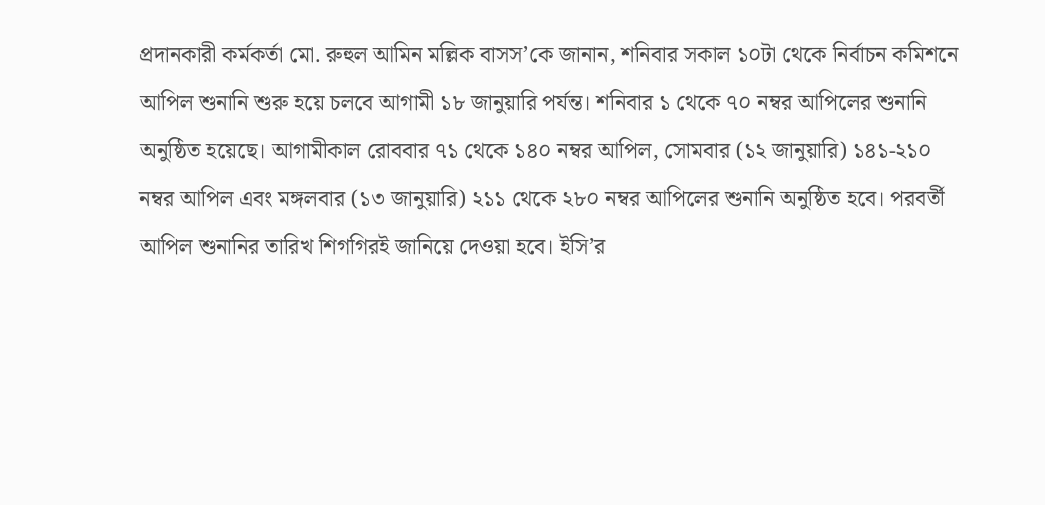প্রদানকারী কর্মকর্তা মো. রুহুল আমিন মল্লিক বাসস’কে জানান, শনিবার সকাল ১০টা থেকে নির্বাচন কমিশনে আপিল শুনানি শুরু হয়ে চলবে আগামী ১৮ জানুয়ারি পর্যন্ত। শনিবার ১ থেকে ৭০ নম্বর আপিলের শুনানি অনুষ্ঠিত হয়েছে। আগামীকাল রোববার ৭১ থেকে ১৪০ নম্বর আপিল, সোমবার (১২ জানুয়ারি) ১৪১-২১০ নম্বর আপিল এবং মঙ্গলবার (১৩ জানুয়ারি) ২১১ থেকে ২৮০ নম্বর আপিলের শুনানি অনুষ্ঠিত হবে। পরবর্তী আপিল শুনানির তারিখ শিগগিরই জানিয়ে দেওয়া হবে। ইসি’র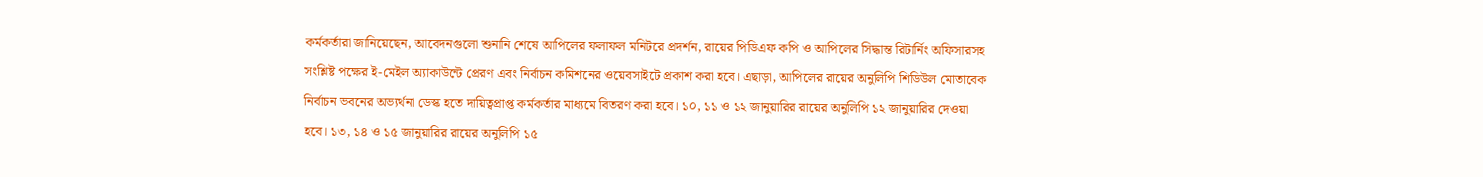কর্মকর্তারা জানিয়েছেন, আবেদনগুলো শুনানি শেষে আপিলের ফলাফল মনিটরে প্রদর্শন, রায়ের পিডিএফ কপি ও আপিলের সিদ্ধান্ত রিটার্নিং অফিসারসহ সংশ্লিষ্ট পক্ষের ই-মেইল অ্যাকাউন্টে প্রেরণ এবং নির্বাচন কমিশনের ওয়েবসাইটে প্রকাশ করা হবে। এছাড়া, আপিলের রায়ের অনুলিপি শিডিউল মোতাবেক নির্বাচন ভবনের অভ্যর্থনা ডেস্ক হতে দায়িত্বপ্রাপ্ত কর্মকর্তার মাধ্যমে বিতরণ করা হবে। ১০, ১১ ও ১২ জানুয়ারির রায়ের অনুলিপি ১২ জানুয়ারির দেওয়া হবে। ১৩, ১৪ ও ১৫ জানুয়ারির রায়ের অনুলিপি ১৫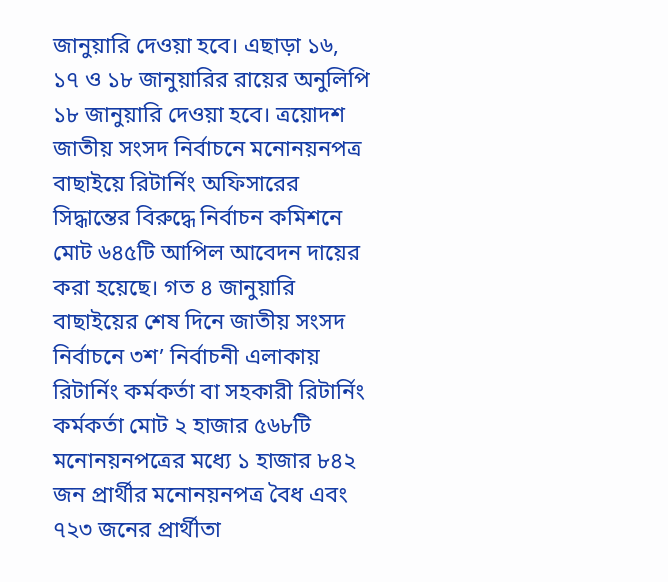জানুয়ারি দেওয়া হবে। এছাড়া ১৬, ১৭ ও ১৮ জানুয়ারির রায়ের অনুলিপি ১৮ জানুয়ারি দেওয়া হবে। ত্রয়োদশ জাতীয় সংসদ নির্বাচনে মনোনয়নপত্র বাছাইয়ে রিটার্নিং অফিসারের সিদ্ধান্তের বিরুদ্ধে নির্বাচন কমিশনে মোট ৬৪৫টি আপিল আবেদন দায়ের করা হয়েছে। গত ৪ জানুয়ারি বাছাইয়ের শেষ দিনে জাতীয় সংসদ নির্বাচনে ৩শ’ নির্বাচনী এলাকায় রিটার্নিং কর্মকর্তা বা সহকারী রিটার্নিং কর্মকর্তা মোট ২ হাজার ৫৬৮টি মনোনয়নপত্রের মধ্যে ১ হাজার ৮৪২ জন প্রার্থীর মনোনয়নপত্র বৈধ এবং ৭২৩ জনের প্রার্থীতা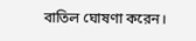বাতিল ঘোষণা করেন।